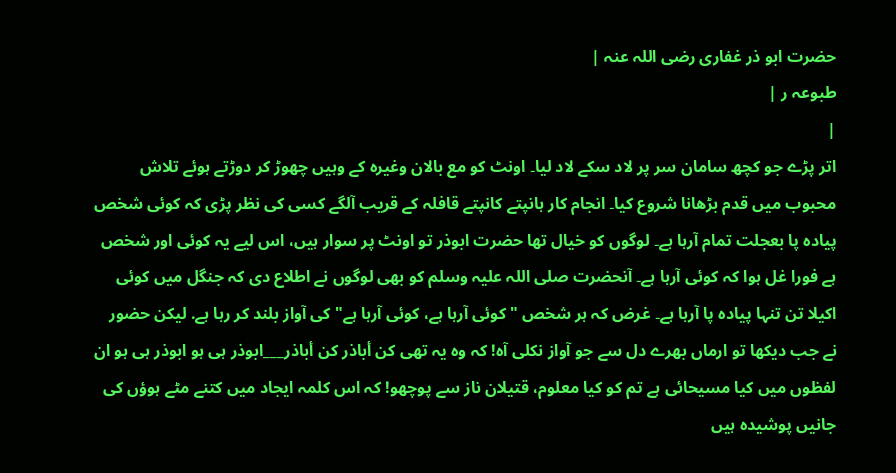حضرت ابو ذر غفاری رضی اللہ عنہ |
طبوعہ ر |
|
اتر پڑے جو کچھ سامان سر پر لاد سکے لاد لیا۔ اونٹ کو مع بالان وغیرہ کے وہیں چھوڑ کر دوڑتے ہوئے تلاش محبوب میں قدم بڑھانا شروع کیا۔ انجام کار ہانپتے کانپتے قافلہ کے قریب آلگے کسی کی نظر پڑی کہ کوئی شخص پیادہ پا بعجلت تمام آرہا ہے۔ لوگوں کو خیال تھا حضرت ابوذر تو اونٹ پر سوار ہیں، اس لیے یہ کوئی اور شخص ہے فورا غل ہوا کہ کوئی آرہا ہے۔ آنحضرت صلی اللہ علیہ وسلم کو بھی لوگوں نے اطلاع دی کہ جنگل میں کوئی اکیلا تن تنہا پیادہ پا آرہا ہے۔ غرض کہ ہر شخص "کوئی آرہا ہے، کوئی آرہا ہے" کی آواز بلند کر رہا ہے. لیکن حضور نے جب دیکھا تو ارماں بھرے دل سے جو آواز نکلی آہ! کہ وہ یہ تھی كن أباذر كن أباذر___ابوذر ہی ہو ابوذر ہی ہو ان لفظوں میں کیا مسیحائی ہے تم کو کیا معلوم، قتیلان ناز سے پوچھو! کہ اس کلمہ ایجاد میں کتنے مٹے ہوؤں کی جانیں پوشیدہ ہیں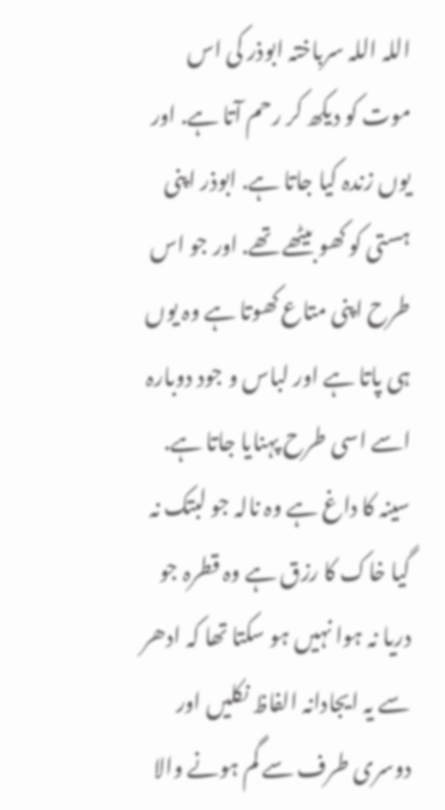اللہ اللہ سرباختہ ابوذر کی اس موت کو دیکھ کر رحم آتا ہے. اور یوں زندہ کیا جاتا ہے. ابوذر اپنی ہستی کو کھو بیٹھے تھے. اور جو اس طرح اپنی متاع کھوتا ہے وہ یوں ہی پاتا ہے اور لباس و جود دوبارہ اسے اسی طرح پہنایا جاتا ہے. سینہ کا داغ ہے وہ نالہ جو لبتک نہ گیا خاک کا رزق ہے وہ قطرہ جو دریا نہ ہوا نہیں ہو سکتا تھا کہ ادھر سے یہ ایجادانہ الفاظ نکلیں اور دوسری طرف سے گم ہونے والا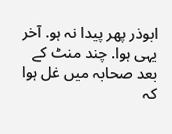ابوذر پھر پیدا نہ ہو. آخر یہی ہوا. چند منٹ کے بعد صحابہ میں غل ہوا کہ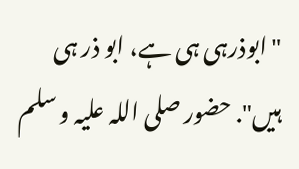"ابوذرہی ہی ہے، ابو ذر ہی ہیں". حضور صلی اللہ علیہ و سلم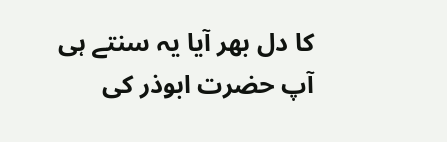کا دل بھر آیا یہ سنتے ہی آپ حضرت ابوذر کی